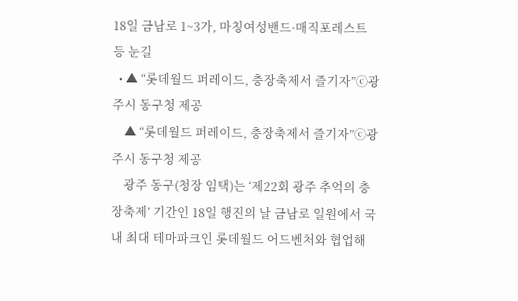18일 금남로 1~3가, 마칭여성밴드·매직포레스트 등 눈길
  • ▲ “롯데월드 퍼레이드, 충장축제서 즐기자”ⓒ광주시 동구청 제공
    ▲ “롯데월드 퍼레이드, 충장축제서 즐기자”ⓒ광주시 동구청 제공
    광주 동구(청장 임택)는 ‘제22회 광주 추억의 충장축제’ 기간인 18일 행진의 날 금남로 일원에서 국내 최대 테마파크인 롯데월드 어드벤처와 협업해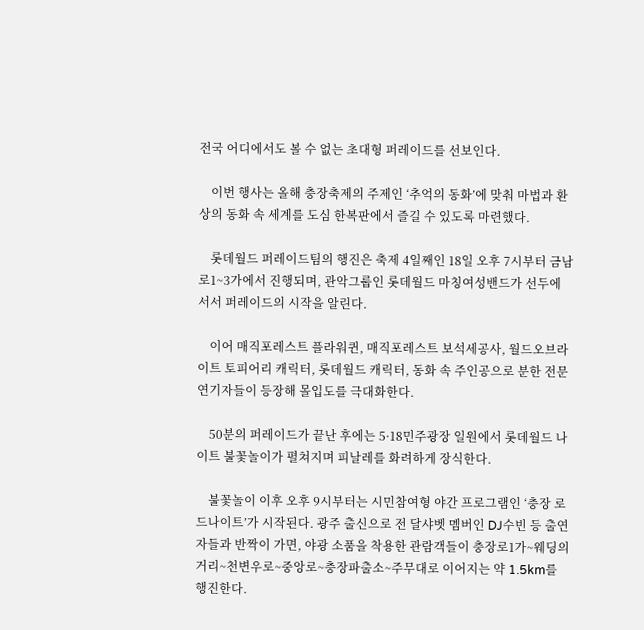전국 어디에서도 볼 수 없는 초대형 퍼레이드를 선보인다.

    이번 행사는 올해 충장축제의 주제인 ‘추억의 동화’에 맞춰 마법과 환상의 동화 속 세계를 도심 한복판에서 즐길 수 있도록 마련했다.

    롯데월드 퍼레이드팀의 행진은 축제 4일째인 18일 오후 7시부터 금남로1~3가에서 진행되며, 관악그룹인 롯데월드 마칭여성밴드가 선두에 서서 퍼레이드의 시작을 알린다.

    이어 매직포레스트 플라워퀸, 매직포레스트 보석세공사, 월드오브라이트 토피어리 캐릭터, 롯데월드 캐릭터, 동화 속 주인공으로 분한 전문 연기자들이 등장해 몰입도를 극대화한다.

    50분의 퍼레이드가 끝난 후에는 5·18민주광장 일원에서 롯데월드 나이트 불꽃놀이가 펼쳐지며 피날레를 화려하게 장식한다.

    불꽃놀이 이후 오후 9시부터는 시민참여형 야간 프로그램인 ‘충장 로드나이트’가 시작된다. 광주 출신으로 전 달샤벳 멤버인 DJ수빈 등 출연자들과 반짝이 가면, 야광 소품을 착용한 관람객들이 충장로1가~웨딩의 거리~천변우로~중앙로~충장파출소~주무대로 이어지는 약 1.5km를 행진한다.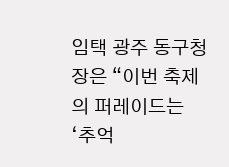임택 광주 동구청장은 “이번 축제의 퍼레이드는 ‘추억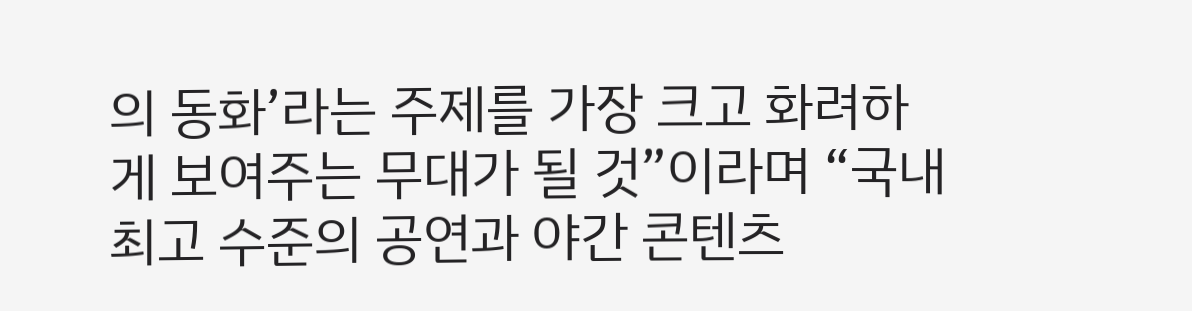의 동화’라는 주제를 가장 크고 화려하게 보여주는 무대가 될 것”이라며 “국내 최고 수준의 공연과 야간 콘텐츠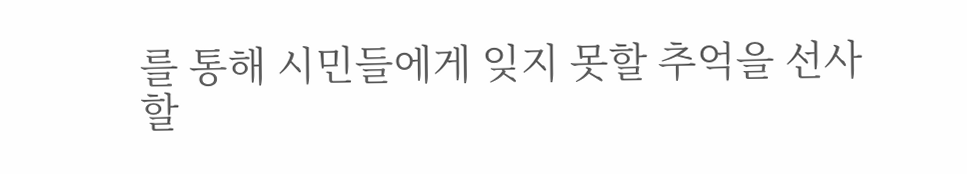를 통해 시민들에게 잊지 못할 추억을 선사할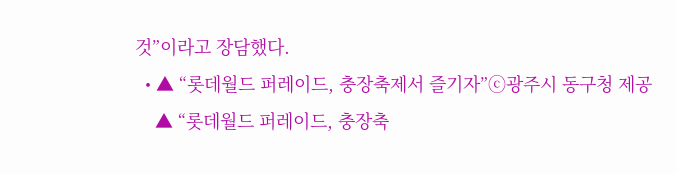것”이라고 장담했다.
  • ▲ “롯데월드 퍼레이드, 충장축제서 즐기자”ⓒ광주시 동구청 제공
    ▲ “롯데월드 퍼레이드, 충장축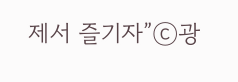제서 즐기자”ⓒ광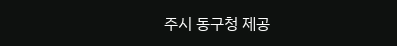주시 동구청 제공